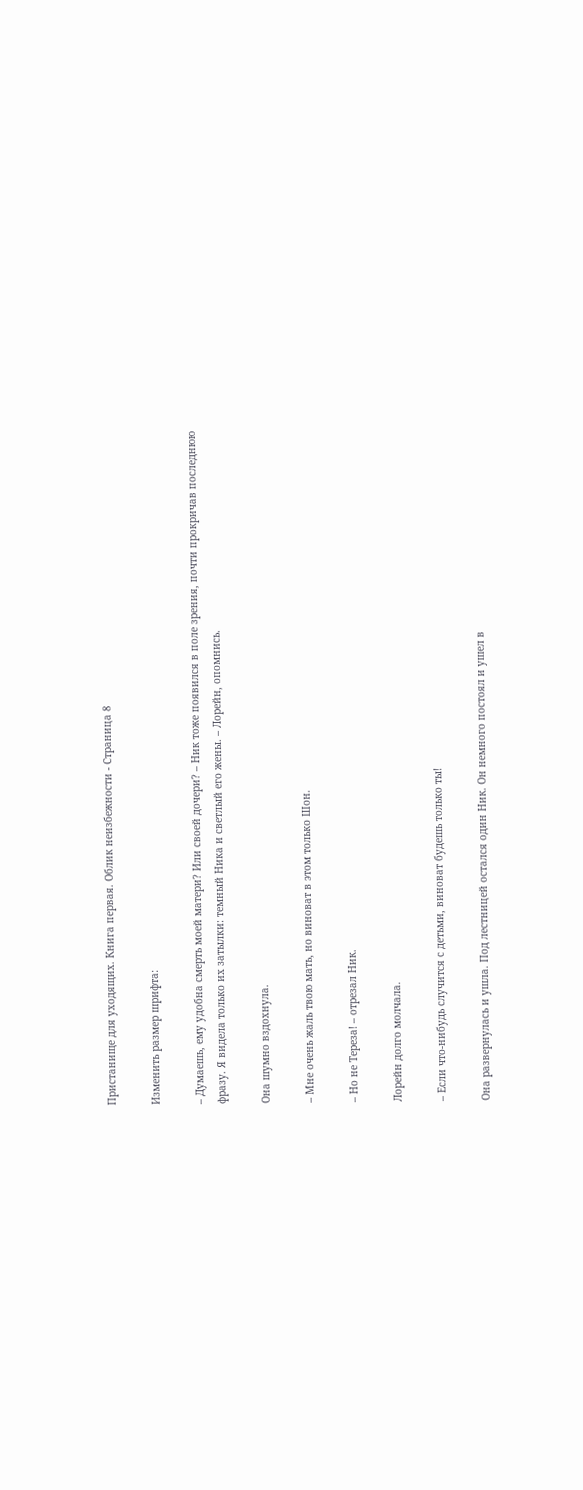Пристанище для уходящих. Книга первая. Облик неизбежности - Страница 8

Изменить размер шрифта:

– Думаешь, ему удобна смерть моей матери? Или своей дочери? – Ник тоже появился в поле зрения, почти прокричав последнюю фразу. Я видела только их затылки: темный Ника и светлый его жены. – Лорейн, опомнись.

Она шумно вздохнула.

– Мне очень жаль твою мать, но виноват в этом только Шон.

– Но не Тереза! – отрезал Ник.

Лорейн долго молчала.

– Если что-нибудь случится с детьми, виноват будешь только ты!

Она развернулась и ушла. Под лестницей остался один Ник. Он немного постоял и ушел в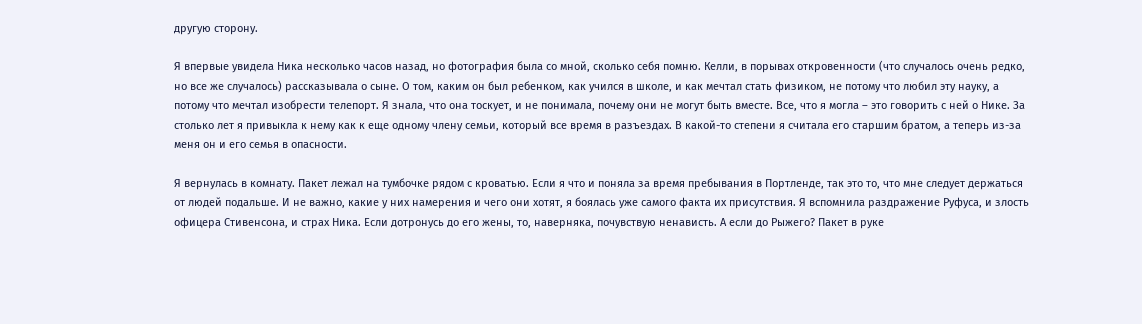другую сторону.

Я впервые увидела Ника несколько часов назад, но фотография была со мной, сколько себя помню. Келли, в порывах откровенности (что случалось очень редко, но все же случалось) рассказывала о сыне. О том, каким он был ребенком, как учился в школе, и как мечтал стать физиком, не потому что любил эту науку, а потому что мечтал изобрести телепорт. Я знала, что она тоскует, и не понимала, почему они не могут быть вместе. Все, что я могла – это говорить с ней о Нике. За столько лет я привыкла к нему как к еще одному члену семьи, который все время в разъездах. В какой-то степени я считала его старшим братом, а теперь из-за меня он и его семья в опасности.

Я вернулась в комнату. Пакет лежал на тумбочке рядом с кроватью. Если я что и поняла за время пребывания в Портленде, так это то, что мне следует держаться от людей подальше. И не важно, какие у них намерения и чего они хотят, я боялась уже самого факта их присутствия. Я вспомнила раздражение Руфуса, и злость офицера Стивенсона, и страх Ника. Если дотронусь до его жены, то, наверняка, почувствую ненависть. А если до Рыжего? Пакет в руке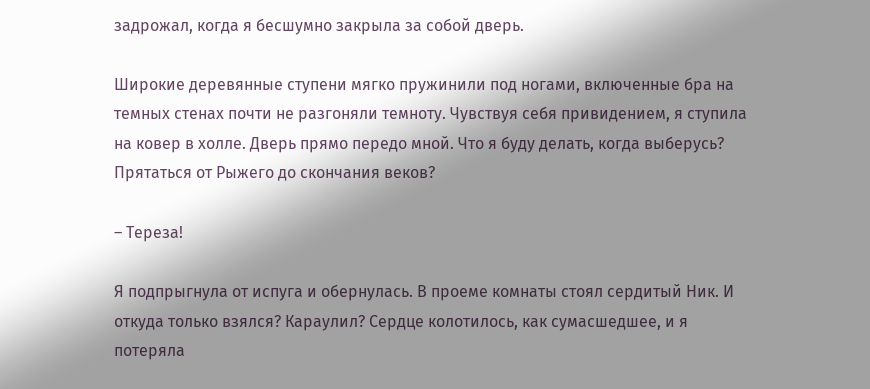задрожал, когда я бесшумно закрыла за собой дверь.

Широкие деревянные ступени мягко пружинили под ногами, включенные бра на темных стенах почти не разгоняли темноту. Чувствуя себя привидением, я ступила на ковер в холле. Дверь прямо передо мной. Что я буду делать, когда выберусь? Прятаться от Рыжего до скончания веков?

– Тереза!

Я подпрыгнула от испуга и обернулась. В проеме комнаты стоял сердитый Ник. И откуда только взялся? Караулил? Сердце колотилось, как сумасшедшее, и я потеряла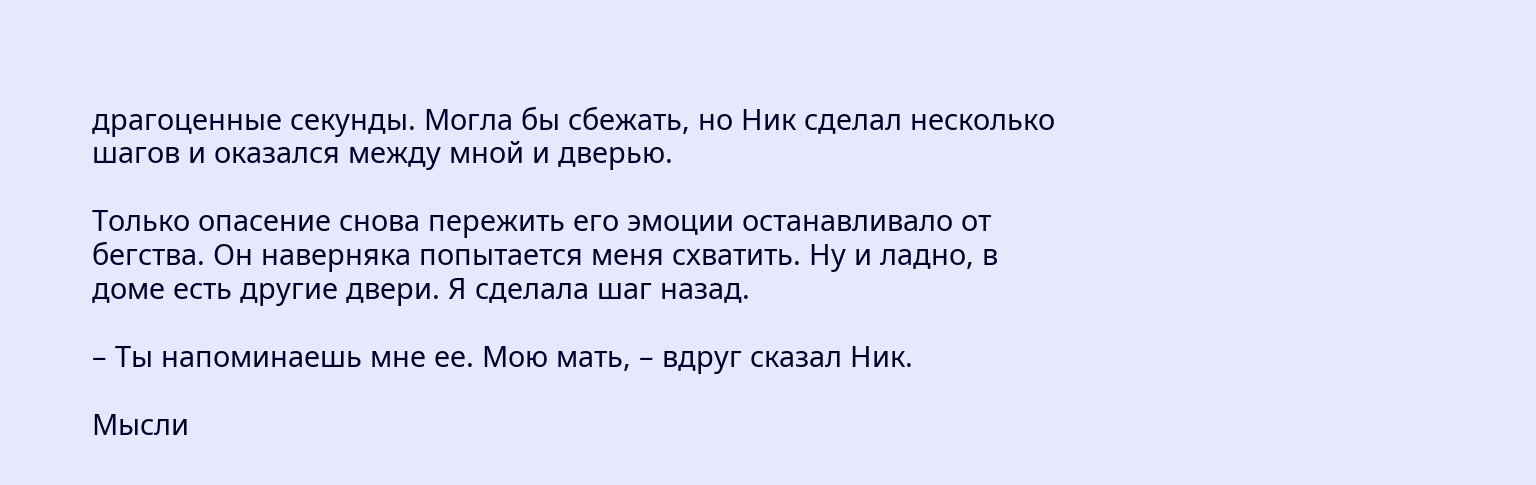драгоценные секунды. Могла бы сбежать, но Ник сделал несколько шагов и оказался между мной и дверью.

Только опасение снова пережить его эмоции останавливало от бегства. Он наверняка попытается меня схватить. Ну и ладно, в доме есть другие двери. Я сделала шаг назад.

– Ты напоминаешь мне ее. Мою мать, – вдруг сказал Ник.

Мысли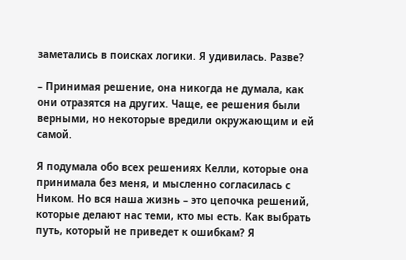заметались в поисках логики. Я удивилась. Разве?

– Принимая решение, она никогда не думала, как они отразятся на других. Чаще, ее решения были верными, но некоторые вредили окружающим и ей самой.

Я подумала обо всех решениях Келли, которые она принимала без меня, и мысленно согласилась с Ником. Но вся наша жизнь – это цепочка решений, которые делают нас теми, кто мы есть. Как выбрать путь, который не приведет к ошибкам? Я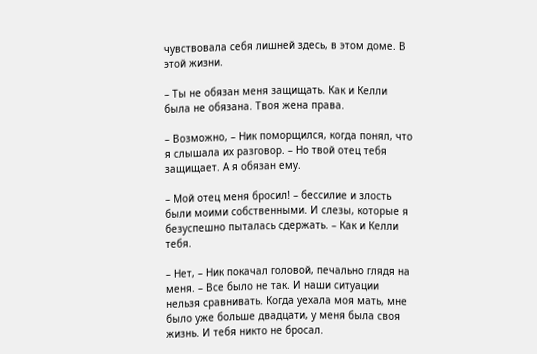чувствовала себя лишней здесь, в этом доме. В этой жизни.

– Ты не обязан меня защищать. Как и Келли была не обязана. Твоя жена права.

– Возможно, – Ник поморщился, когда понял, что я слышала их разговор. – Но твой отец тебя защищает. А я обязан ему.

– Мой отец меня бросил! – бессилие и злость были моими собственными. И слезы, которые я безуспешно пыталась сдержать. – Как и Келли тебя.

– Нет, – Ник покачал головой, печально глядя на меня. – Все было не так. И наши ситуации нельзя сравнивать. Когда уехала моя мать, мне было уже больше двадцати, у меня была своя жизнь. И тебя никто не бросал.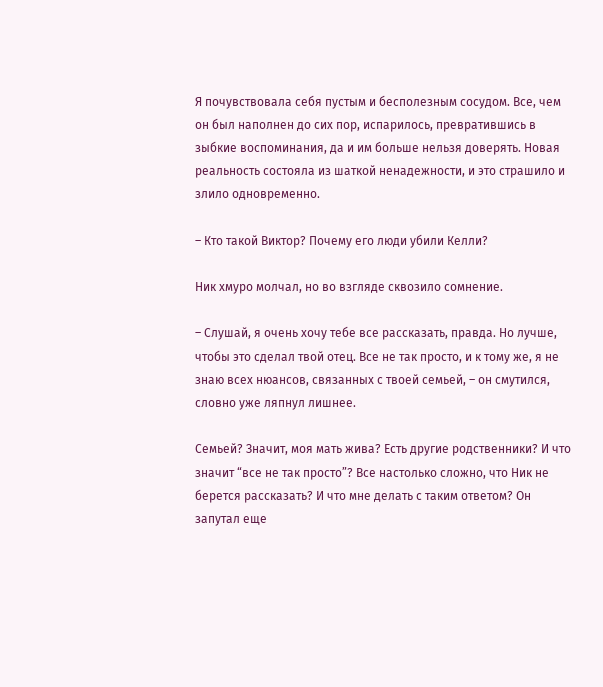Я почувствовала себя пустым и бесполезным сосудом. Все, чем он был наполнен до сих пор, испарилось, превратившись в зыбкие воспоминания, да и им больше нельзя доверять. Новая реальность состояла из шаткой ненадежности, и это страшило и злило одновременно.

– Кто такой Виктор? Почему его люди убили Келли?

Ник хмуро молчал, но во взгляде сквозило сомнение.

– Слушай, я очень хочу тебе все рассказать, правда. Но лучше, чтобы это сделал твой отец. Все не так просто, и к тому же, я не знаю всех нюансов, связанных с твоей семьей, – он смутился, словно уже ляпнул лишнее.

Семьей? Значит, моя мать жива? Есть другие родственники? И что значит “все не так просто”? Все настолько сложно, что Ник не берется рассказать? И что мне делать с таким ответом? Он запутал еще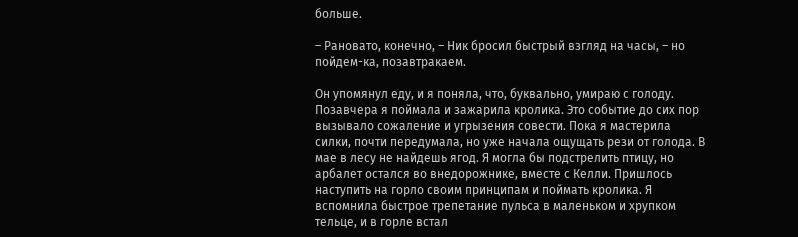больше.

– Рановато, конечно, – Ник бросил быстрый взгляд на часы, – но пойдем-ка, позавтракаем.

Он упомянул еду, и я поняла, что, буквально, умираю с голоду. Позавчера я поймала и зажарила кролика. Это событие до сих пор вызывало сожаление и угрызения совести. Пока я мастерила силки, почти передумала, но уже начала ощущать рези от голода. В мае в лесу не найдешь ягод. Я могла бы подстрелить птицу, но арбалет остался во внедорожнике, вместе с Келли. Пришлось наступить на горло своим принципам и поймать кролика. Я вспомнила быстрое трепетание пульса в маленьком и хрупком тельце, и в горле встал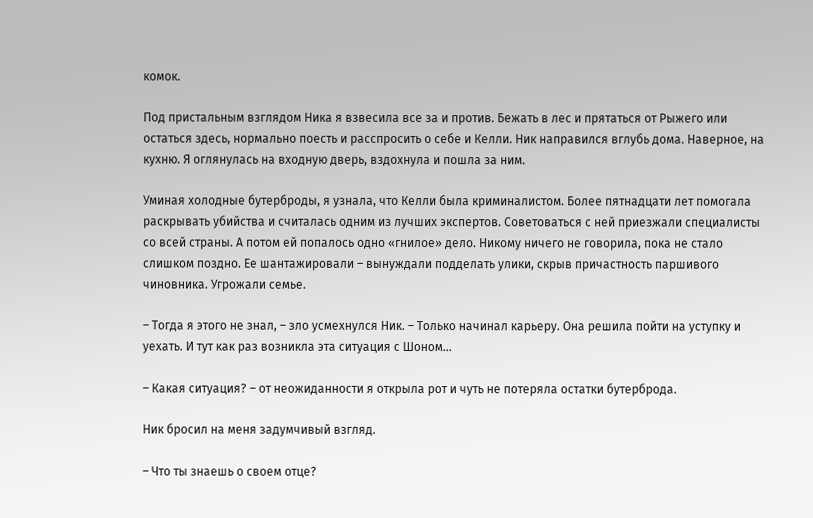комок.

Под пристальным взглядом Ника я взвесила все за и против. Бежать в лес и прятаться от Рыжего или остаться здесь, нормально поесть и расспросить о себе и Келли. Ник направился вглубь дома. Наверное, на кухню. Я оглянулась на входную дверь, вздохнула и пошла за ним.

Уминая холодные бутерброды, я узнала, что Келли была криминалистом. Более пятнадцати лет помогала раскрывать убийства и считалась одним из лучших экспертов. Советоваться с ней приезжали специалисты со всей страны. А потом ей попалось одно «гнилое» дело. Никому ничего не говорила, пока не стало слишком поздно. Ее шантажировали – вынуждали подделать улики, скрыв причастность паршивого чиновника. Угрожали семье.

– Тогда я этого не знал, – зло усмехнулся Ник. – Только начинал карьеру. Она решила пойти на уступку и уехать. И тут как раз возникла эта ситуация с Шоном…

– Какая ситуация? – от неожиданности я открыла рот и чуть не потеряла остатки бутерброда.

Ник бросил на меня задумчивый взгляд.

– Что ты знаешь о своем отце?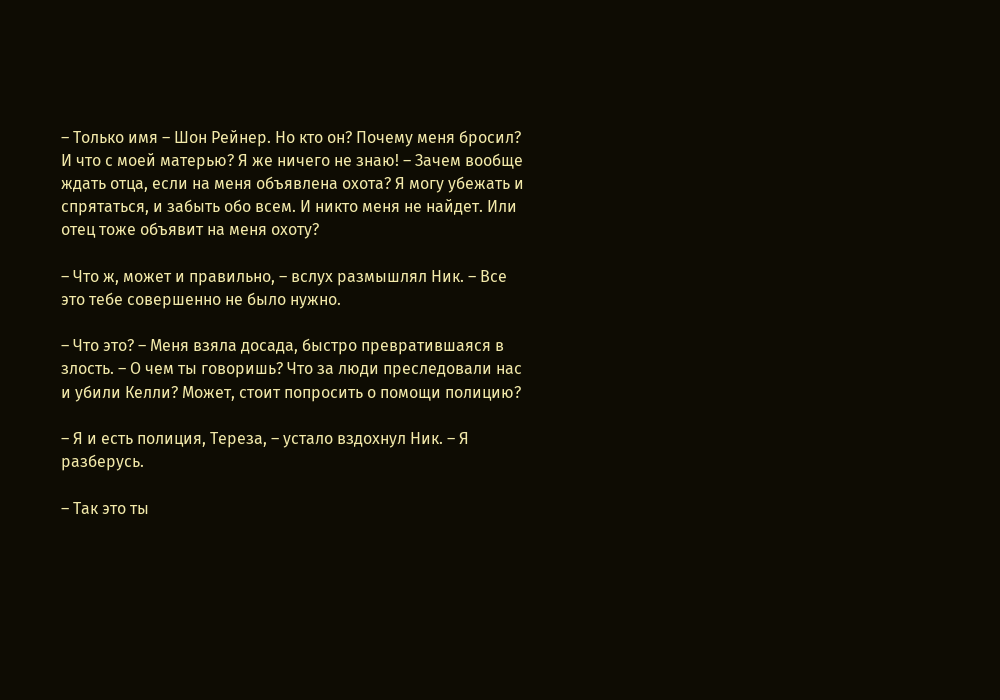– Только имя – Шон Рейнер. Но кто он? Почему меня бросил? И что с моей матерью? Я же ничего не знаю! – Зачем вообще ждать отца, если на меня объявлена охота? Я могу убежать и спрятаться, и забыть обо всем. И никто меня не найдет. Или отец тоже объявит на меня охоту?

– Что ж, может и правильно, – вслух размышлял Ник. – Все это тебе совершенно не было нужно.

– Что это? – Меня взяла досада, быстро превратившаяся в злость. – О чем ты говоришь? Что за люди преследовали нас и убили Келли? Может, стоит попросить о помощи полицию?

– Я и есть полиция, Тереза, – устало вздохнул Ник. – Я разберусь.

– Так это ты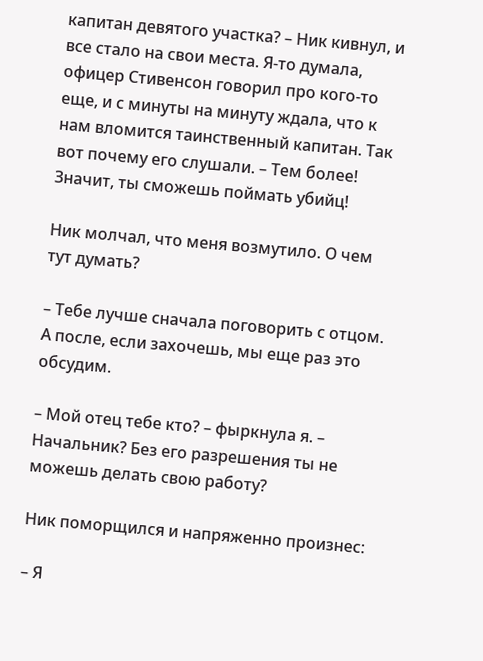капитан девятого участка? – Ник кивнул, и все стало на свои места. Я-то думала, офицер Стивенсон говорил про кого-то еще, и с минуты на минуту ждала, что к нам вломится таинственный капитан. Так вот почему его слушали. – Тем более! Значит, ты сможешь поймать убийц!

Ник молчал, что меня возмутило. О чем тут думать?

– Тебе лучше сначала поговорить с отцом. А после, если захочешь, мы еще раз это обсудим.

– Мой отец тебе кто? – фыркнула я. – Начальник? Без его разрешения ты не можешь делать свою работу?

Ник поморщился и напряженно произнес:

– Я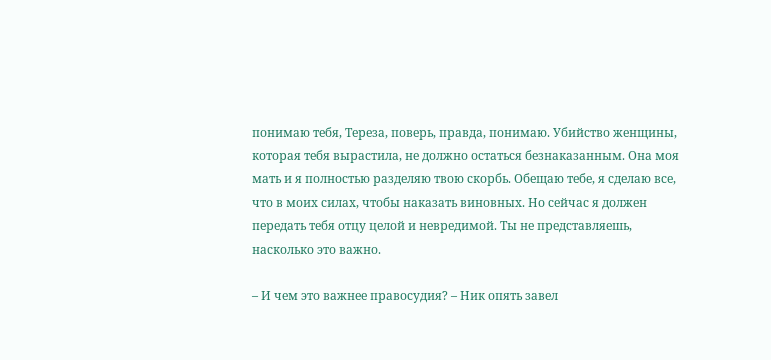понимаю тебя, Тереза, поверь, правда, понимаю. Убийство женщины, которая тебя вырастила, не должно остаться безнаказанным. Она моя мать и я полностью разделяю твою скорбь. Обещаю тебе, я сделаю все, что в моих силах, чтобы наказать виновных. Но сейчас я должен передать тебя отцу целой и невредимой. Ты не представляешь, насколько это важно.

– И чем это важнее правосудия? – Ник опять завел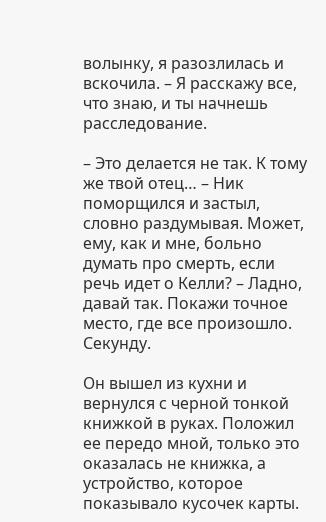волынку, я разозлилась и вскочила. – Я расскажу все, что знаю, и ты начнешь расследование.

– Это делается не так. К тому же твой отец… – Ник поморщился и застыл, словно раздумывая. Может, ему, как и мне, больно думать про смерть, если речь идет о Келли? – Ладно, давай так. Покажи точное место, где все произошло. Секунду.

Он вышел из кухни и вернулся с черной тонкой книжкой в руках. Положил ее передо мной, только это оказалась не книжка, а устройство, которое показывало кусочек карты.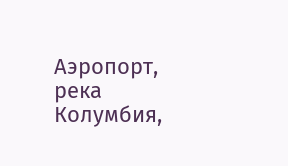Аэропорт, река Колумбия,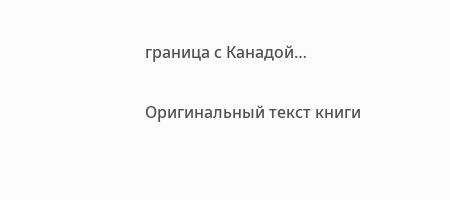граница с Канадой…

Оригинальный текст книги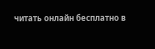читать онлайн бесплатно в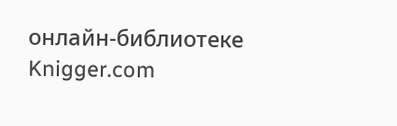онлайн-библиотеке Knigger.com